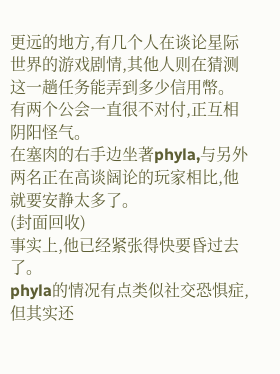更远的地方,有几个人在谈论星际世界的游戏剧情,其他人则在猜测这一趟任务能弄到多少信用幣。
有两个公会一直很不对付,正互相阴阳怪气。
在塞肉的右手边坐著phyla,与另外两名正在高谈阔论的玩家相比,他就要安静太多了。
(封面回收)
事实上,他已经紧张得快要昏过去了。
phyla的情况有点类似社交恐惧症,但其实还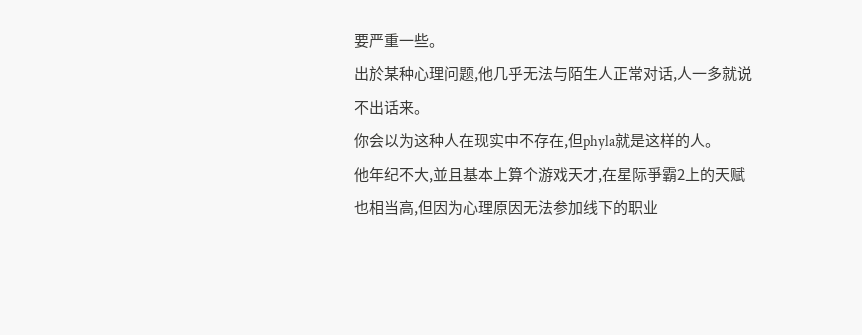要严重一些。
出於某种心理问题,他几乎无法与陌生人正常对话,人一多就说不出话来。
你会以为这种人在现实中不存在,但phyla就是这样的人。
他年纪不大,並且基本上算个游戏天才,在星际爭霸2上的天赋也相当高,但因为心理原因无法参加线下的职业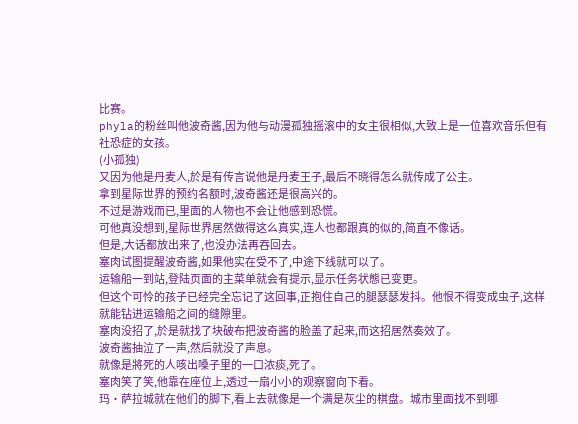比赛。
phyla的粉丝叫他波奇酱,因为他与动漫孤独摇滚中的女主很相似,大致上是一位喜欢音乐但有社恐症的女孩。
(小孤独)
又因为他是丹麦人,於是有传言说他是丹麦王子,最后不晓得怎么就传成了公主。
拿到星际世界的预约名额时,波奇酱还是很高兴的。
不过是游戏而已,里面的人物也不会让他感到恐慌。
可他真没想到,星际世界居然做得这么真实,连人也都跟真的似的,简直不像话。
但是,大话都放出来了,也没办法再吞回去。
塞肉试图提醒波奇酱,如果他实在受不了,中途下线就可以了。
运输船一到站,登陆页面的主菜单就会有提示,显示任务状態已变更。
但这个可怜的孩子已经完全忘记了这回事,正抱住自己的腿瑟瑟发抖。他恨不得变成虫子,这样就能钻进运输船之间的缝隙里。
塞肉没招了,於是就找了块破布把波奇酱的脸盖了起来,而这招居然奏效了。
波奇酱抽泣了一声,然后就没了声息。
就像是將死的人咳出嗓子里的一口浓痰,死了。
塞肉笑了笑,他靠在座位上,透过一扇小小的观察窗向下看。
玛·萨拉城就在他们的脚下,看上去就像是一个满是灰尘的棋盘。城市里面找不到哪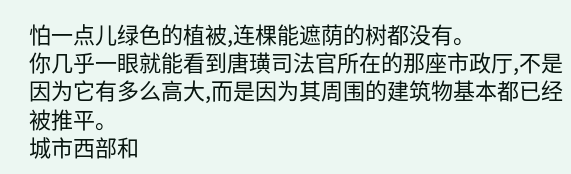怕一点儿绿色的植被,连棵能遮荫的树都没有。
你几乎一眼就能看到唐璜司法官所在的那座市政厅,不是因为它有多么高大,而是因为其周围的建筑物基本都已经被推平。
城市西部和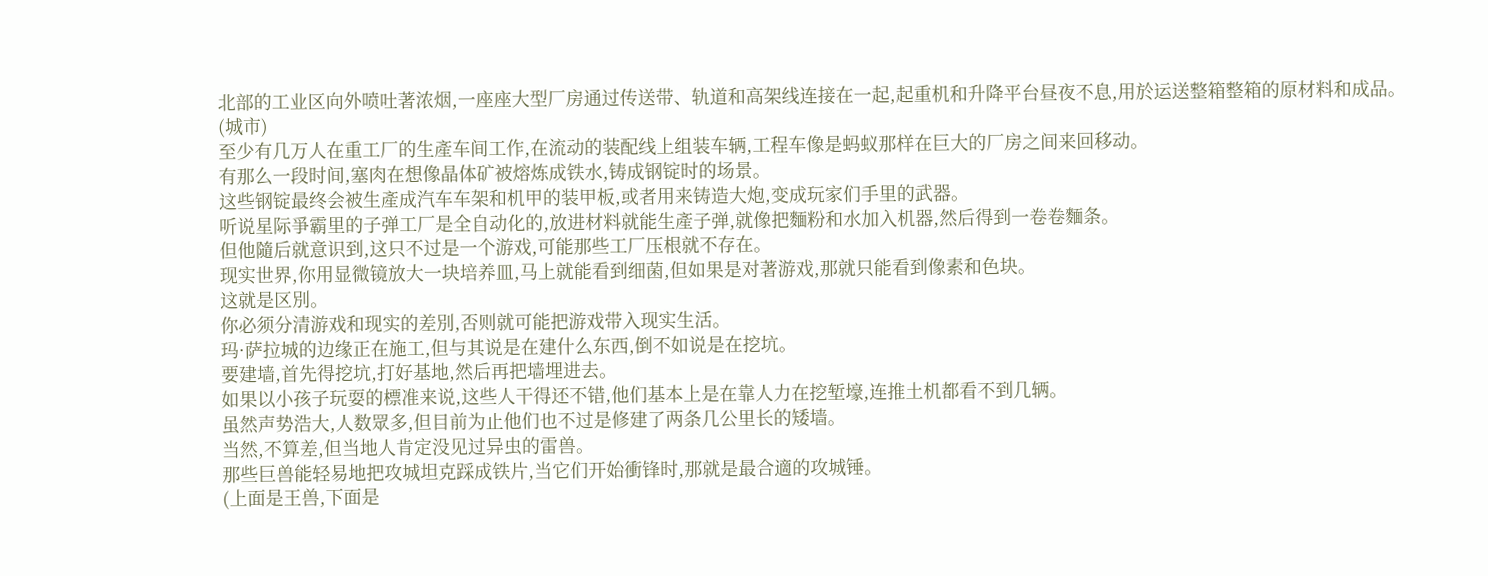北部的工业区向外喷吐著浓烟,一座座大型厂房通过传送带、轨道和高架线连接在一起,起重机和升降平台昼夜不息,用於运送整箱整箱的原材料和成品。
(城市)
至少有几万人在重工厂的生產车间工作,在流动的装配线上组装车辆,工程车像是蚂蚁那样在巨大的厂房之间来回移动。
有那么一段时间,塞肉在想像晶体矿被熔炼成铁水,铸成钢锭时的场景。
这些钢锭最终会被生產成汽车车架和机甲的装甲板,或者用来铸造大炮,变成玩家们手里的武器。
听说星际爭霸里的子弹工厂是全自动化的,放进材料就能生產子弹,就像把麵粉和水加入机器,然后得到一卷卷麵条。
但他隨后就意识到,这只不过是一个游戏,可能那些工厂压根就不存在。
现实世界,你用显微镜放大一块培养皿,马上就能看到细菌,但如果是对著游戏,那就只能看到像素和色块。
这就是区別。
你必须分清游戏和现实的差別,否则就可能把游戏带入现实生活。
玛·萨拉城的边缘正在施工,但与其说是在建什么东西,倒不如说是在挖坑。
要建墙,首先得挖坑,打好基地,然后再把墙埋进去。
如果以小孩子玩耍的標准来说,这些人干得还不错,他们基本上是在靠人力在挖堑壕,连推土机都看不到几辆。
虽然声势浩大,人数眾多,但目前为止他们也不过是修建了两条几公里长的矮墙。
当然,不算差,但当地人肯定没见过异虫的雷兽。
那些巨兽能轻易地把攻城坦克踩成铁片,当它们开始衝锋时,那就是最合適的攻城锤。
(上面是王兽,下面是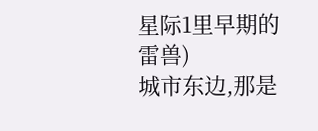星际1里早期的雷兽)
城市东边,那是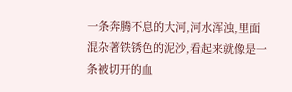一条奔腾不息的大河,河水浑浊,里面混杂著铁锈色的泥沙,看起来就像是一条被切开的血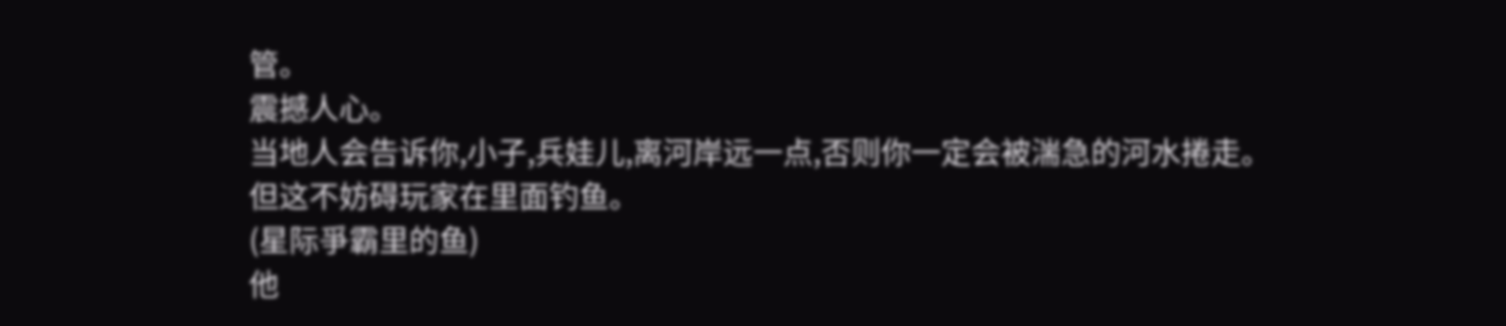管。
震撼人心。
当地人会告诉你,小子,兵娃儿,离河岸远一点,否则你一定会被湍急的河水捲走。
但这不妨碍玩家在里面钓鱼。
(星际爭霸里的鱼)
他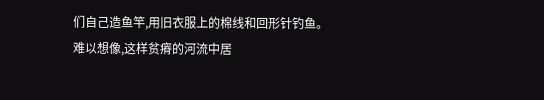们自己造鱼竿,用旧衣服上的棉线和回形针钓鱼。
难以想像,这样贫瘠的河流中居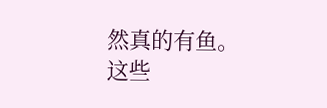然真的有鱼。
这些